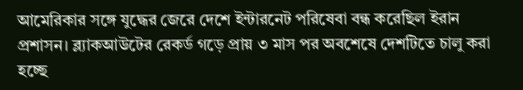আমেরিকার সঙ্গে যুদ্ধের জেরে দেশে ইন্টারনেট পরিষেবা বন্ধ করেছিল ইরান প্রশাসন। ব্ল্যাকআউটের রেকর্ড গড়ে প্রায় ৩ মাস পর অবশেষে দেশটিতে চালু করা হচ্ছে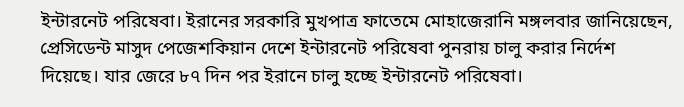ইন্টারনেট পরিষেবা। ইরানের সরকারি মুখপাত্র ফাতেমে মোহাজেরানি মঙ্গলবার জানিয়েছেন, প্রেসিডেন্ট মাসুদ পেজেশকিয়ান দেশে ইন্টারনেট পরিষেবা পুনরায় চালু করার নির্দেশ দিয়েছে। যার জেরে ৮৭ দিন পর ইরানে চালু হচ্ছে ইন্টারনেট পরিষেবা।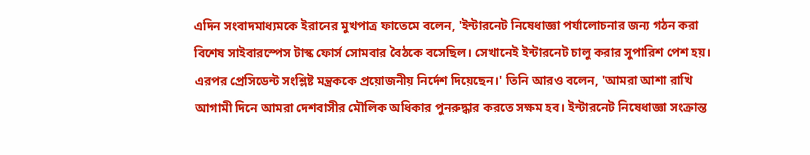এদিন সংবাদমাধ্যমকে ইরানের মুখপাত্র ফাতেমে বলেন, 'ইন্টারনেট নিষেধাজ্ঞা পর্যালোচনার জন্য গঠন করা বিশেষ সাইবারস্পেস টাস্ক ফোর্স সোমবার বৈঠকে বসেছিল। সেখানেই ইন্টারনেট চালু করার সুপারিশ পেশ হয়। এরপর প্রেসিডেন্ট সংশ্লিষ্ট মন্ত্রককে প্রয়োজনীয় নির্দেশ দিয়েছেন।' তিনি আরও বলেন, 'আমরা আশা রাখি আগামী দিনে আমরা দেশবাসীর মৌলিক অধিকার পুনরুদ্ধার করতে সক্ষম হব। ইন্টারনেট নিষেধাজ্ঞা সংক্রান্ত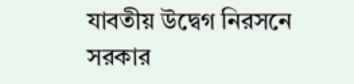যাবতীয় উদ্বেগ নিরসনে সরকার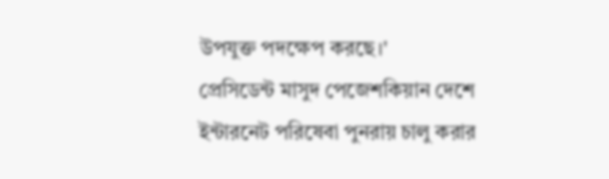উপযুক্ত পদক্ষেপ করছে।'
প্রেসিডেন্ট মাসুদ পেজেশকিয়ান দেশে ইন্টারনেট পরিষেবা পুনরায় চালু করার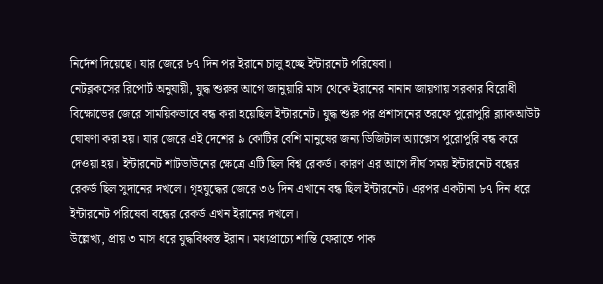নির্দেশ দিয়েছে। যার জেরে ৮৭ দিন পর ইরানে চালু হচ্ছে ইন্টারনেট পরিষেবা।
নেটব্লকসের রিপোর্ট অনুযায়ী, যুদ্ধ শুরুর আগে জানুয়ারি মাস থেকে ইরানের নানান জায়গায় সরকার বিরোধী বিক্ষোভের জেরে সাময়িকভাবে বন্ধ করা হয়েছিল ইন্টারনেট। যুদ্ধ শুরু পর প্রশাসনের তরফে পুরোপুরি ব্ল্যাকআউট ঘোষণা করা হয়। যার জেরে এই দেশের ৯ কোটির বেশি মানুষের জন্য ডিজিটাল অ্যাক্সেস পুরোপুরি বন্ধ করে দেওয়া হয়। ইন্টারনেট শাটডাউনের ক্ষেত্রে এটি ছিল বিশ্ব রেকর্ড। কারণ এর আগে দীর্ঘ সময় ইন্টারনেট বন্ধের রেকর্ড ছিল সুদানের দখলে। গৃহযুদ্ধের জেরে ৩৬ দিন এখানে বন্ধ ছিল ইন্টারনেট। এরপর একটানা ৮৭ দিন ধরে ইন্টারনেট পরিষেবা বন্ধের রেকর্ড এখন ইরানের দখলে।
উল্লেখ্য, প্রায় ৩ মাস ধরে যুদ্ধবিধ্বস্ত ইরান। মধ্যপ্রাচ্যে শান্তি ফেরাতে পাক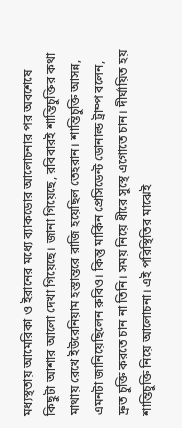মধ্যস্থতায় আমেরিকা ও ইরানের মধ্যে ব্যাকডোর আলোচনার পর অবশেষে কিছুটা আশার আলো দেখা গিয়েছে। জানা গিয়েছে, রবিবারই শান্তিচুক্তির কথা মাথায় রেখে ইউরেনিয়াম হস্তান্তরে রাজি হয়েছিল তেহরান। শান্তিচুক্তি আসন্ন, এমনটা জানিয়েছিলেন রুবিও। কিন্তু মার্কিন প্রেসিডেন্ট ডোনাল্ড ট্রাম্প বলেন, দ্রুত চুক্তি করতে চান না তিনি। সময় নিয়ে ধীরে সুস্থে এগোতে চান। দীর্ঘায়িত হয় শান্তিচুক্তি নিয়ে আলোচনা। এই পরিস্থিতির মাঝেই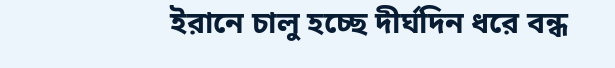ইরানে চালু হচ্ছে দীর্ঘদিন ধরে বন্ধ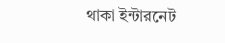থাকা ইন্টারনেট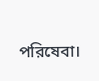পরিষেবা।